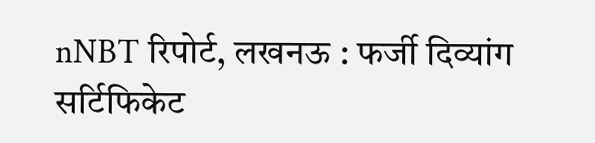nNBT रिपोर्ट, लखनऊ : फर्जी दिव्यांग सर्टिफिकेट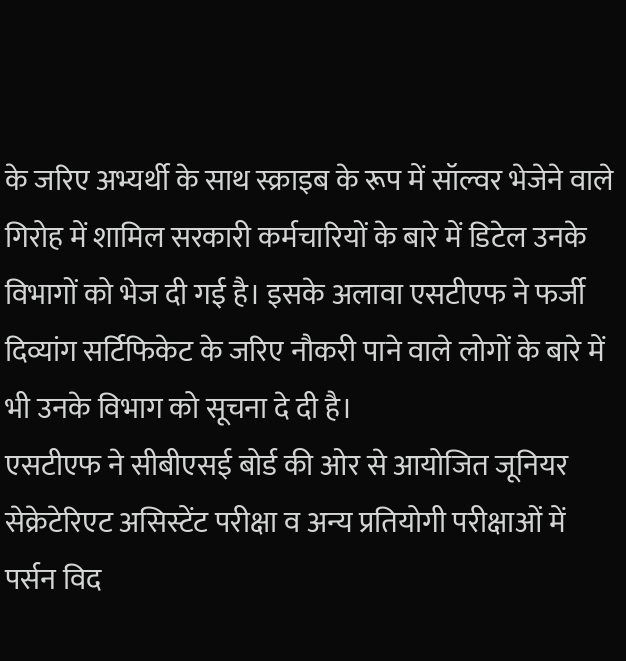के जरिए अभ्यर्थी के साथ स्क्राइब के रूप में सॉल्वर भेजेने वाले गिरोह में शामिल सरकारी कर्मचारियों के बारे में डिटेल उनके विभागों को भेज दी गई है। इसके अलावा एसटीएफ ने फर्जी दिव्यांग सर्टिफिकेट के जरिए नौकरी पाने वाले लोगों के बारे में भी उनके विभाग को सूचना दे दी है।
एसटीएफ ने सीबीएसई बोर्ड की ओर से आयोजित जूनियर सेक्रेटेरिएट असिस्टेंट परीक्षा व अन्य प्रतियोगी परीक्षाओं में पर्सन विद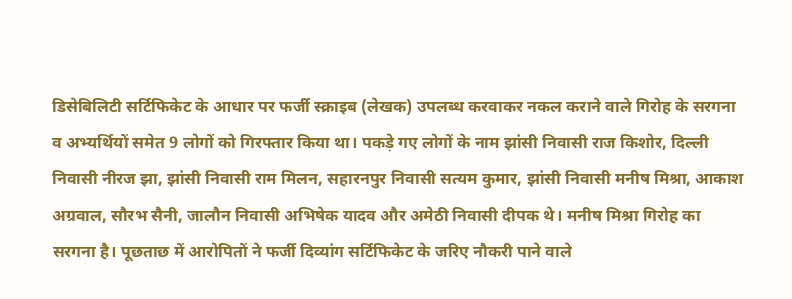डिसेबिलिटी सर्टिफिकेट के आधार पर फर्जी स्क्राइब (लेखक) उपलब्ध करवाकर नकल कराने वाले गिरोह के सरगना व अभ्यर्थियों समेत 9 लोगों को गिरफ्तार किया था। पकड़े गए लोगों के नाम झांसी निवासी राज किशोर, दिल्ली निवासी नीरज झा, झांसी निवासी राम मिलन, सहारनपुर निवासी सत्यम कुमार, झांसी निवासी मनीष मिश्रा, आकाश अग्रवाल, सौरभ सैनी, जालौन निवासी अभिषेक यादव और अमेठी निवासी दीपक थे। मनीष मिश्रा गिरोह का सरगना है। पूछताछ में आरोपितों ने फर्जी दिव्यांग सर्टिफिकेट के जरिए नौकरी पाने वाले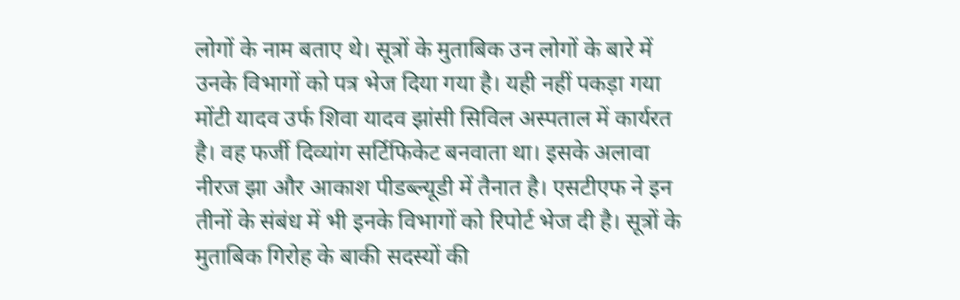लोगों के नाम बताए थे। सूत्रों के मुताबिक उन लोगों के बारे में उनके विभागों को पत्र भेज दिया गया है। यही नहीं पकड़ा गया मोंटी यादव उर्फ शिवा यादव झांसी सिविल अस्पताल में कार्यरत है। वह फर्जी दिव्यांग सर्टिफिकेट बनवाता था। इसके अलावा नीरज झा और आकाश पीडब्ल्यूडी में तैनात है। एसटीएफ ने इन तीनों के संबंध में भी इनके विभागों को रिपोर्ट भेज दी है। सूत्रों के मुताबिक गिरोह के बाकी सदस्यों की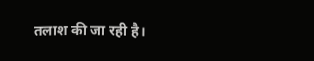तलाश की जा रही है।